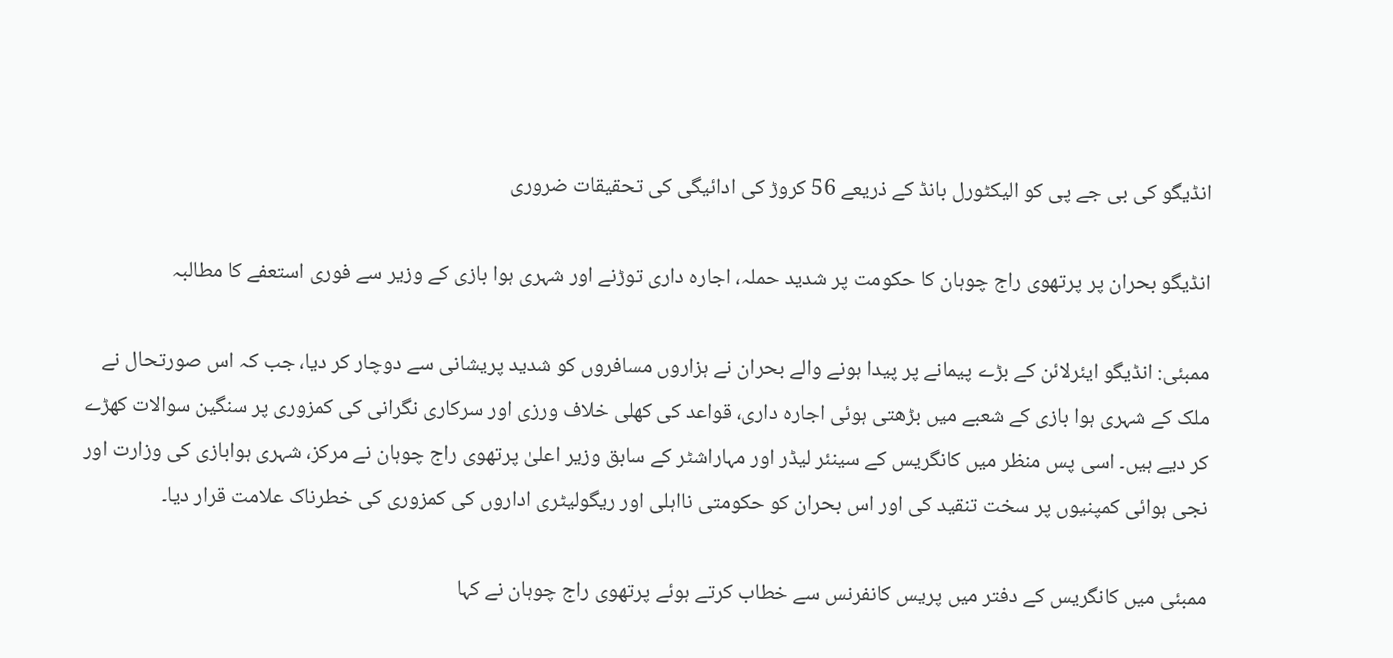انڈیگو کی بی جے پی کو الیکٹورل بانڈ کے ذریعے 56 کروڑ کی ادائیگی کی تحقیقات ضروری

انڈیگو بحران پر پرتھوی راج چوہان کا حکومت پر شدید حملہ، اجارہ داری توڑنے اور شہری ہوا بازی کے وزیر سے فوری استعفے کا مطالبہ

ممبئی: انڈیگو ایئرلائن کے بڑے پیمانے پر پیدا ہونے والے بحران نے ہزاروں مسافروں کو شدید پریشانی سے دوچار کر دیا، جب کہ اس صورتحال نے ملک کے شہری ہوا بازی کے شعبے میں بڑھتی ہوئی اجارہ داری، قواعد کی کھلی خلاف ورزی اور سرکاری نگرانی کی کمزوری پر سنگین سوالات کھڑے کر دیے ہیں۔ اسی پس منظر میں کانگریس کے سینئر لیڈر اور مہاراشٹر کے سابق وزیر اعلیٰ پرتھوی راج چوہان نے مرکز، شہری ہوابازی کی وزارت اور نجی ہوائی کمپنیوں پر سخت تنقید کی اور اس بحران کو حکومتی نااہلی اور ریگولیٹری اداروں کی کمزوری کی خطرناک علامت قرار دیا۔

ممبئی میں کانگریس کے دفتر میں پریس کانفرنس سے خطاب کرتے ہوئے پرتھوی راج چوہان نے کہا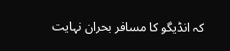کہ انڈیگو کا مسافر بحران نہایت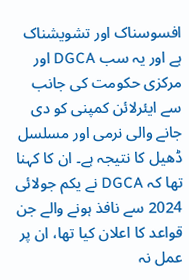افسوسناک اور تشویشناک ہے اور یہ سب DGCA اور مرکزی حکومت کی جانب سے ایئرلائن کمپنی کو دی جانے والی نرمی اور مسلسل ڈھیل کا نتیجہ ہے۔ ان کا کہنا تھا کہ DGCA نے یکم جولائی 2024 سے نافذ ہونے والے جن قواعد کا اعلان کیا تھا، ان پر عمل نہ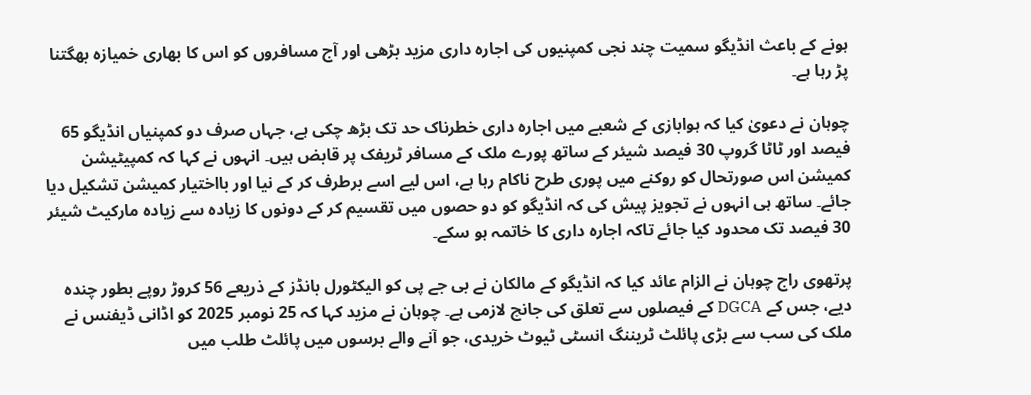ہونے کے باعث انڈیگو سمیت چند نجی کمپنیوں کی اجارہ داری مزید بڑھی اور آج مسافروں کو اس کا بھاری خمیازہ بھگتنا پڑ رہا ہے۔

چوہان نے دعویٰ کیا کہ ہوابازی کے شعبے میں اجارہ داری خطرناک حد تک بڑھ چکی ہے، جہاں صرف دو کمپنیاں انڈیگو 65 فیصد اور ٹاٹا گروپ 30 فیصد شیئر کے ساتھ پورے ملک کے مسافر ٹریفک پر قابض ہیں۔ انہوں نے کہا کہ کمپیٹیشن کمیشن اس صورتحال کو روکنے میں پوری طرح ناکام رہا ہے، اس لیے اسے برطرف کر کے نیا اور بااختیار کمیشن تشکیل دیا جائے۔ ساتھ ہی انہوں نے تجویز پیش کی کہ انڈیگو کو دو حصوں میں تقسیم کر کے دونوں کا زیادہ سے زیادہ مارکیٹ شیئر 30 فیصد تک محدود کیا جائے تاکہ اجارہ داری کا خاتمہ ہو سکے۔

پرتھوی راج چوہان نے الزام عائد کیا کہ انڈیگو کے مالکان نے بی جے پی کو الیکٹورل بانڈز کے ذریعے 56 کروڑ روپے بطور چندہ دیے، جس کے DGCA کے فیصلوں سے تعلق کی جانچ لازمی ہے۔ چوہان نے مزید کہا کہ 25 نومبر 2025 کو اڈانی ڈیفنس نے ملک کی سب سے بڑی پائلٹ ٹریننگ انسٹی ٹیوٹ خریدی، جو آنے والے برسوں میں پائلٹ طلب میں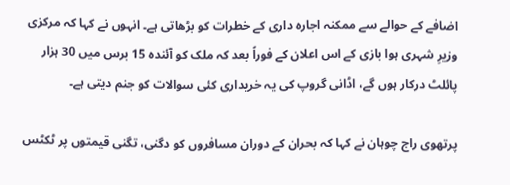اضافے کے حوالے سے ممکنہ اجارہ داری کے خطرات کو بڑھاتی ہے۔ انہوں نے کہا کہ مرکزی وزیرِ شہری ہوا بازی کے اس اعلان کے فوراً بعد کہ ملک کو آئندہ 15 برس میں 30 ہزار پائلٹ درکار ہوں گے، اڈانی گروپ کی یہ خریداری کئی سوالات کو جنم دیتی ہے۔

پرتھوی راج چوہان نے کہا کہ بحران کے دوران مسافروں کو دگنی، تگنی قیمتوں پر ٹکٹس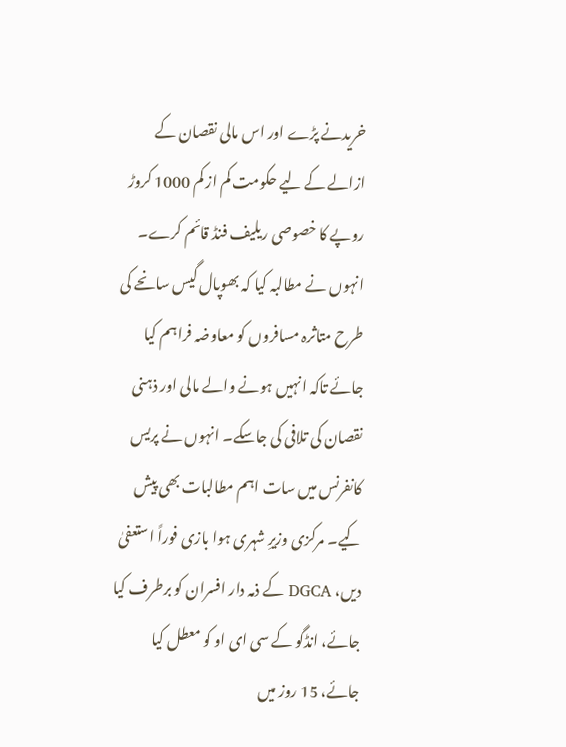خریدنے پڑے اور اس مالی نقصان کے ازالے کے لیے حکومت کم از کم 1000 کروڑ روپے کا خصوصی ریلیف فنڈ قائم کرے۔ انہوں نے مطالبہ کیا کہ بھوپال گیس سانحے کی طرح متاثرہ مسافروں کو معاوضہ فراہم کیا جائے تاکہ انہیں ہونے والے مالی اور ذہنی نقصان کی تلافی کی جاسکے۔ انہوں نے پریس کانفرنس میں سات اہم مطالبات بھی پیش کیے۔ مرکزی وزیرِ شہری ہوا بازی فوراً استعفیٰ دیں، DGCA کے ذمہ دار افسران کو برطرف کیا جائے، انڈگو کے سی ای او کو معطل کیا جائے، 15 روز میں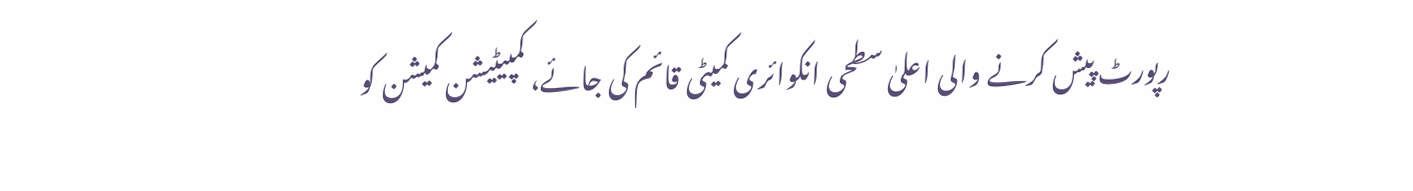رپورٹ پیش کرنے والی اعلیٰ سطحی انکوائری کمیٹی قائم کی جائے، کمپیٹیشن کمیشن کو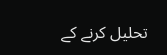تحلیل کرنے کے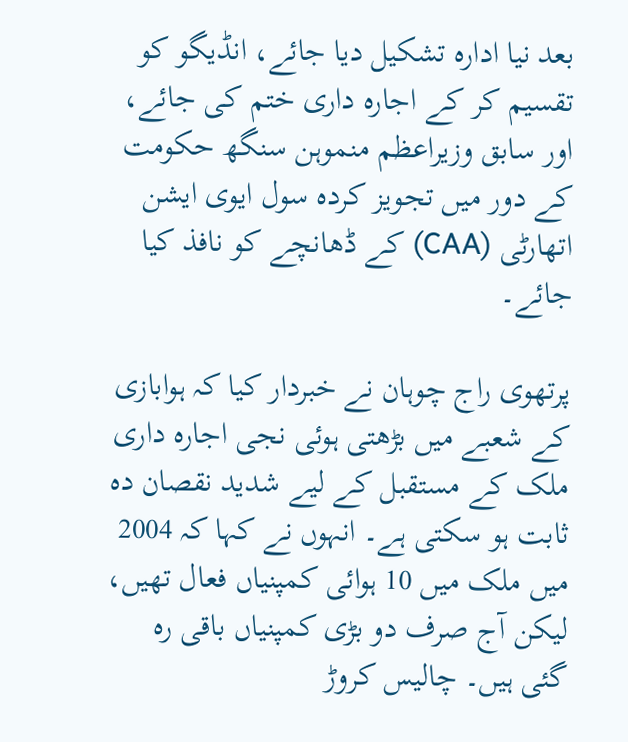بعد نیا ادارہ تشکیل دیا جائے، انڈیگو کو تقسیم کر کے اجارہ داری ختم کی جائے، اور سابق وزیراعظم منموہن سنگھ حکومت کے دور میں تجویز کردہ سول ایوی ایشن اتھارٹی (CAA) کے ڈھانچے کو نافذ کیا جائے۔

پرتھوی راج چوہان نے خبردار کیا کہ ہوابازی کے شعبے میں بڑھتی ہوئی نجی اجارہ داری ملک کے مستقبل کے لیے شدید نقصان دہ ثابت ہو سکتی ہے۔ انہوں نے کہا کہ 2004 میں ملک میں 10 ہوائی کمپنیاں فعال تھیں، لیکن آج صرف دو بڑی کمپنیاں باقی رہ گئی ہیں۔ چالیس کروڑ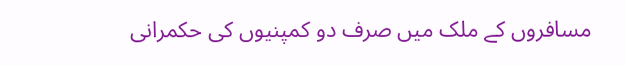مسافروں کے ملک میں صرف دو کمپنیوں کی حکمرانی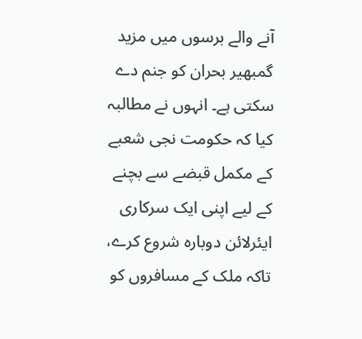آنے والے برسوں میں مزید گمبھیر بحران کو جنم دے سکتی ہے۔ انہوں نے مطالبہ کیا کہ حکومت نجی شعبے کے مکمل قبضے سے بچنے کے لیے اپنی ایک سرکاری ایئرلائن دوبارہ شروع کرے، تاکہ ملک کے مسافروں کو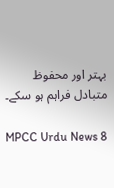بہتر اور محفوظ متبادل فراہم ہو سکے۔

MPCC Urdu News 8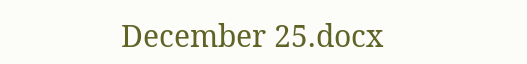December 25.docx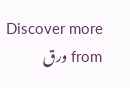Discover more from ورق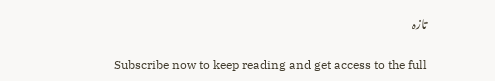تازہ

Subscribe now to keep reading and get access to the full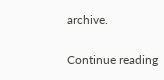archive.

Continue reading